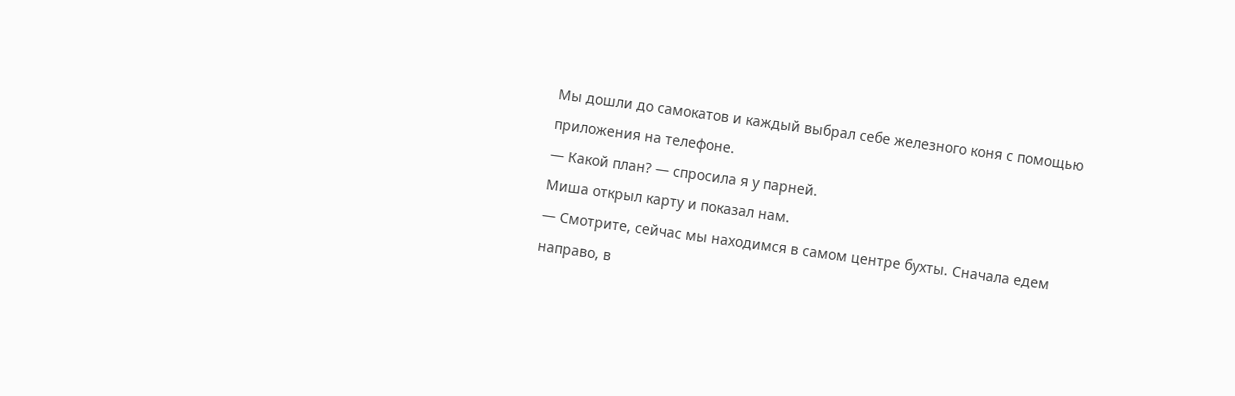Мы дошли до самокатов и каждый выбрал себе железного коня с помощью приложения на телефоне.
— Какой план? — спросила я у парней.
Миша открыл карту и показал нам.
— Смотрите, сейчас мы находимся в самом центре бухты. Сначала едем направо, в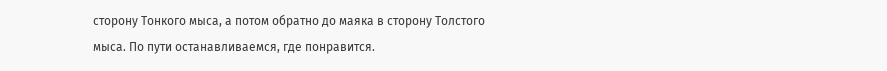сторону Тонкого мыса, а потом обратно до маяка в сторону Толстого мыса. По пути останавливаемся, где понравится.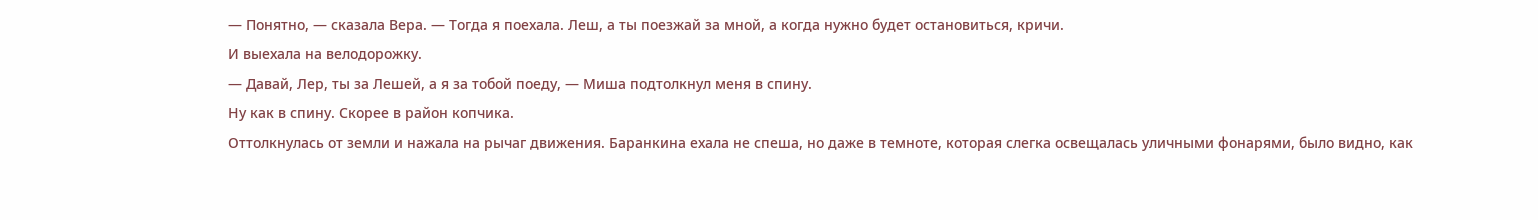— Понятно, — сказала Вера. — Тогда я поехала. Леш, а ты поезжай за мной, а когда нужно будет остановиться, кричи.
И выехала на велодорожку.
— Давай, Лер, ты за Лешей, а я за тобой поеду, — Миша подтолкнул меня в спину.
Ну как в спину. Скорее в район копчика.
Оттолкнулась от земли и нажала на рычаг движения. Баранкина ехала не спеша, но даже в темноте, которая слегка освещалась уличными фонарями, было видно, как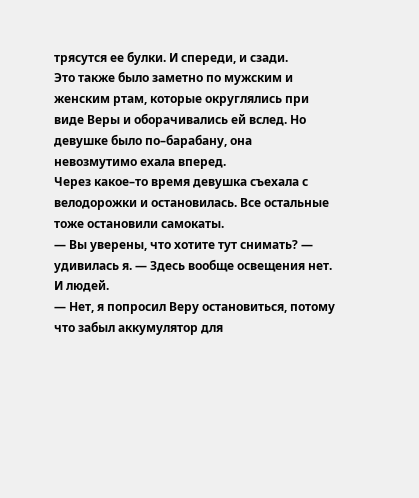трясутся ее булки. И спереди, и сзади.
Это также было заметно по мужским и женским ртам, которые округлялись при виде Веры и оборачивались ей вслед. Но девушке было по–барабану, она невозмутимо ехала вперед.
Через какое–то время девушка съехала с велодорожки и остановилась. Все остальные тоже остановили самокаты.
— Вы уверены, что хотите тут снимать? — удивилась я. — Здесь вообще освещения нет. И людей.
— Нет, я попросил Веру остановиться, потому что забыл аккумулятор для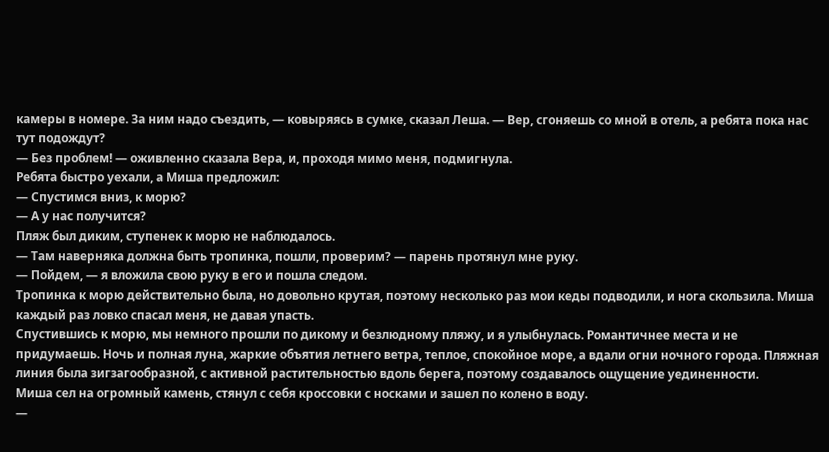камеры в номере. За ним надо съездить, — ковыряясь в сумке, сказал Леша. — Вер, сгоняешь со мной в отель, а ребята пока нас тут подождут?
— Без проблем! — оживленно сказала Вера, и, проходя мимо меня, подмигнула.
Ребята быстро уехали, а Миша предложил:
— Спустимся вниз, к морю?
— А у нас получится?
Пляж был диким, ступенек к морю не наблюдалось.
— Там наверняка должна быть тропинка, пошли, проверим? — парень протянул мне руку.
— Пойдем, — я вложила свою руку в его и пошла следом.
Тропинка к морю действительно была, но довольно крутая, поэтому несколько раз мои кеды подводили, и нога скользила. Миша каждый раз ловко спасал меня, не давая упасть.
Спустившись к морю, мы немного прошли по дикому и безлюдному пляжу, и я улыбнулась. Романтичнее места и не придумаешь. Ночь и полная луна, жаркие объятия летнего ветра, теплое, спокойное море, а вдали огни ночного города. Пляжная линия была зигзагообразной, с активной растительностью вдоль берега, поэтому создавалось ощущение уединенности.
Миша сел на огромный камень, стянул с себя кроссовки с носками и зашел по колено в воду.
—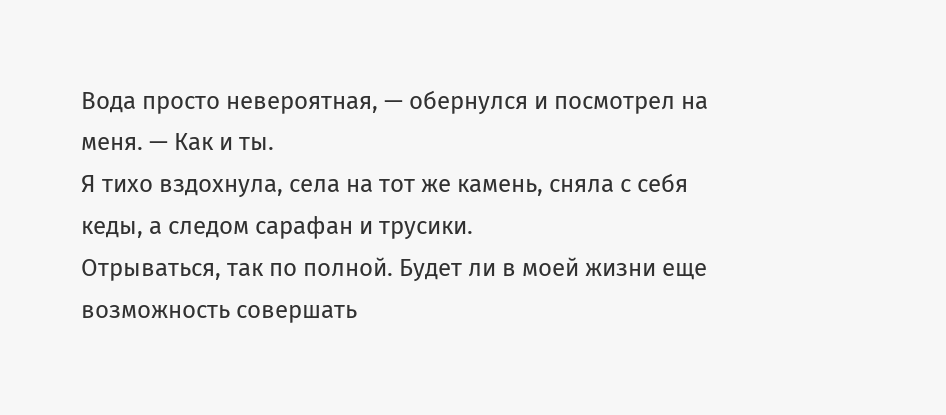Вода просто невероятная, — обернулся и посмотрел на меня. — Как и ты.
Я тихо вздохнула, села на тот же камень, сняла с себя кеды, а следом сарафан и трусики.
Отрываться, так по полной. Будет ли в моей жизни еще возможность совершать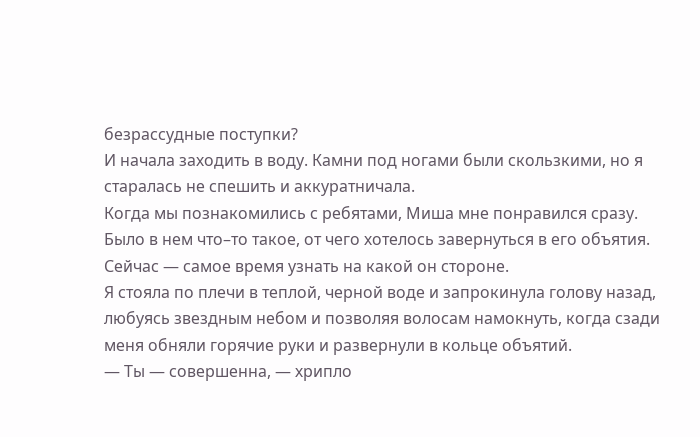безрассудные поступки?
И начала заходить в воду. Камни под ногами были скользкими, но я старалась не спешить и аккуратничала.
Когда мы познакомились с ребятами, Миша мне понравился сразу. Было в нем что–то такое, от чего хотелось завернуться в его объятия. Сейчас — самое время узнать на какой он стороне.
Я стояла по плечи в теплой, черной воде и запрокинула голову назад, любуясь звездным небом и позволяя волосам намокнуть, когда сзади меня обняли горячие руки и развернули в кольце объятий.
— Ты — совершенна, — хрипло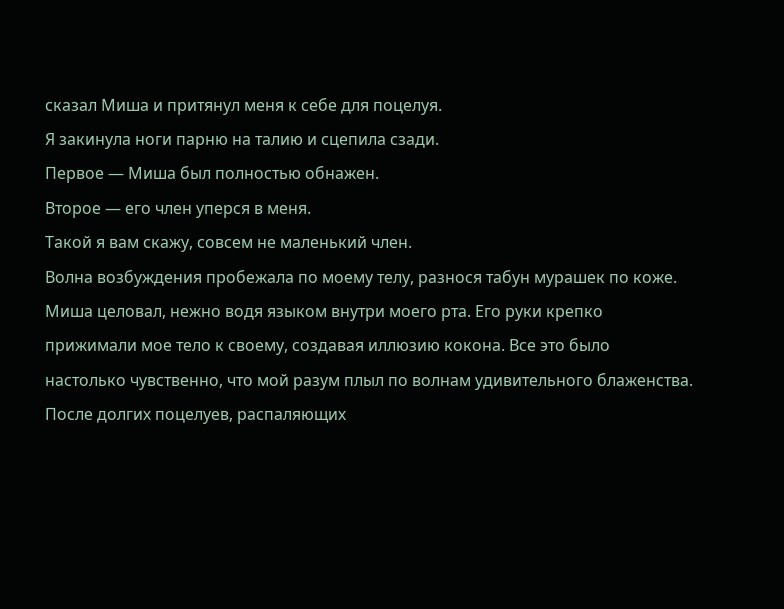сказал Миша и притянул меня к себе для поцелуя.
Я закинула ноги парню на талию и сцепила сзади.
Первое — Миша был полностью обнажен.
Второе — его член уперся в меня.
Такой я вам скажу, совсем не маленький член.
Волна возбуждения пробежала по моему телу, разнося табун мурашек по коже.
Миша целовал, нежно водя языком внутри моего рта. Его руки крепко прижимали мое тело к своему, создавая иллюзию кокона. Все это было настолько чувственно, что мой разум плыл по волнам удивительного блаженства.
После долгих поцелуев, распаляющих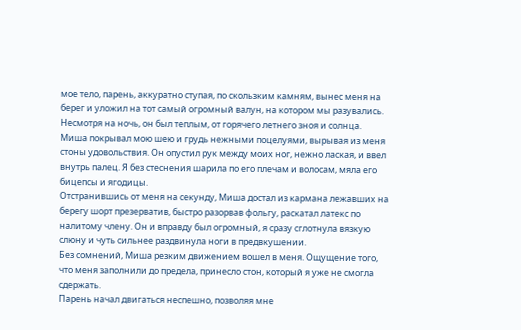мое тело, парень, аккуратно ступая, по скользким камням, вынес меня на берег и уложил на тот самый огромный валун, на котором мы разувались.
Несмотря на ночь, он был теплым, от горячего летнего зноя и солнца.
Миша покрывал мою шею и грудь нежными поцелуями, вырывая из меня стоны удовольствия. Он опустил рук между моих ног, нежно лаская, и ввел внутрь палец. Я без стеснения шарила по его плечам и волосам, мяла его бицепсы и ягодицы.
Отстранившись от меня на секунду, Миша достал из кармана лежавших на берегу шорт презерватив, быстро разорвав фольгу, раскатал латекс по налитому члену. Он и вправду был огромный, я сразу сглотнула вязкую слюну и чуть сильнее раздвинула ноги в предвкушении.
Без сомнений, Миша резким движением вошел в меня. Ощущение того, что меня заполнили до предела, принесло стон, который я уже не смогла сдержать.
Парень начал двигаться неспешно, позволяя мне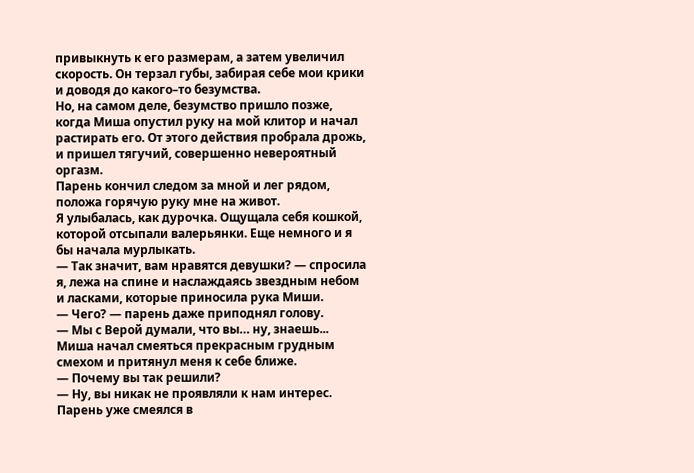привыкнуть к его размерам, а затем увеличил скорость. Он терзал губы, забирая себе мои крики и доводя до какого–то безумства.
Но, на самом деле, безумство пришло позже, когда Миша опустил руку на мой клитор и начал растирать его. От этого действия пробрала дрожь, и пришел тягучий, совершенно невероятный оргазм.
Парень кончил следом за мной и лег рядом, положа горячую руку мне на живот.
Я улыбалась, как дурочка. Ощущала себя кошкой, которой отсыпали валерьянки. Еще немного и я бы начала мурлыкать.
— Так значит, вам нравятся девушки? — спросила я, лежа на спине и наслаждаясь звездным небом и ласками, которые приносила рука Миши.
— Чего? — парень даже приподнял голову.
— Мы с Верой думали, что вы… ну, знаешь...
Миша начал смеяться прекрасным грудным смехом и притянул меня к себе ближе.
— Почему вы так решили?
— Ну, вы никак не проявляли к нам интерес.
Парень уже смеялся в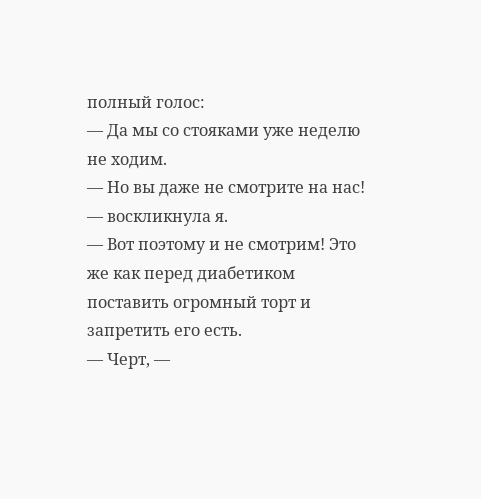полный голос:
— Да мы со стояками уже неделю не ходим.
— Но вы даже не смотрите на нас! — воскликнула я.
— Вот поэтому и не смотрим! Это же как перед диабетиком поставить огромный торт и запретить его есть.
— Черт, —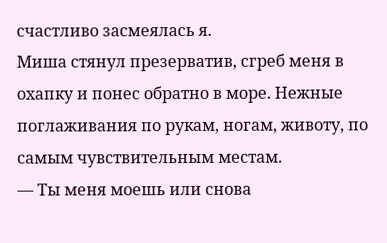счастливо засмеялась я.
Миша стянул презерватив, сгреб меня в охапку и понес обратно в море. Нежные поглаживания по рукам, ногам, животу, по самым чувствительным местам.
— Ты меня моешь или снова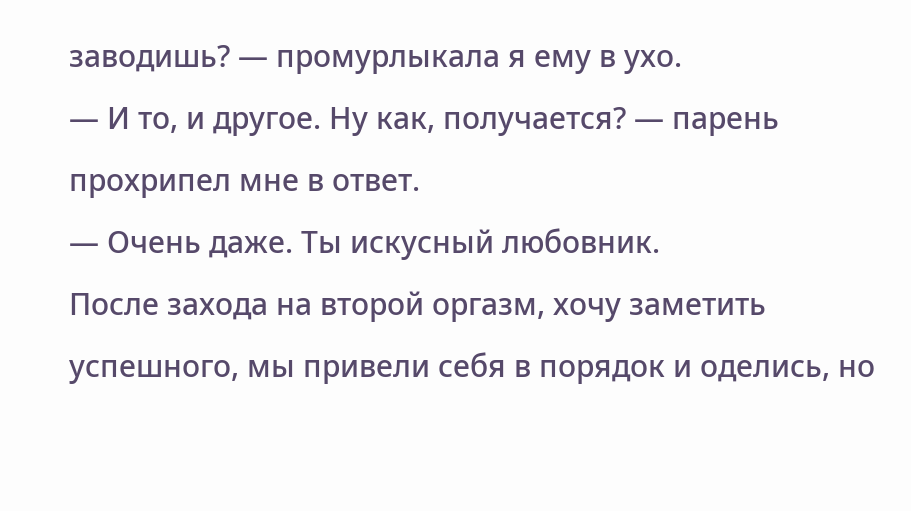заводишь? — промурлыкала я ему в ухо.
— И то, и другое. Ну как, получается? — парень прохрипел мне в ответ.
— Очень даже. Ты искусный любовник.
После захода на второй оргазм, хочу заметить успешного, мы привели себя в порядок и оделись, но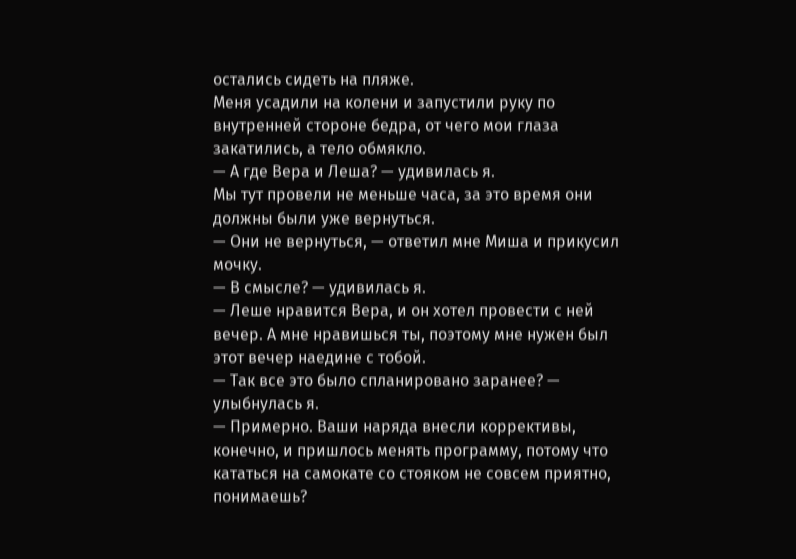остались сидеть на пляже.
Меня усадили на колени и запустили руку по внутренней стороне бедра, от чего мои глаза закатились, а тело обмякло.
— А где Вера и Леша? — удивилась я.
Мы тут провели не меньше часа, за это время они должны были уже вернуться.
— Они не вернуться, — ответил мне Миша и прикусил мочку.
— В смысле? — удивилась я.
— Леше нравится Вера, и он хотел провести с ней вечер. А мне нравишься ты, поэтому мне нужен был этот вечер наедине с тобой.
— Так все это было спланировано заранее? — улыбнулась я.
— Примерно. Ваши наряда внесли коррективы, конечно, и пришлось менять программу, потому что кататься на самокате со стояком не совсем приятно, понимаешь?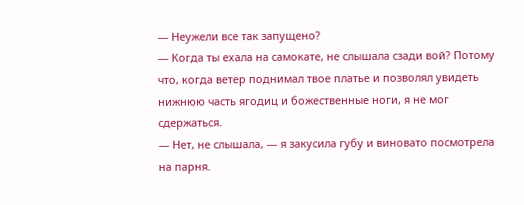— Неужели все так запущено?
— Когда ты ехала на самокате, не слышала сзади вой? Потому что, когда ветер поднимал твое платье и позволял увидеть нижнюю часть ягодиц и божественные ноги, я не мог сдержаться.
— Нет, не слышала, — я закусила губу и виновато посмотрела на парня.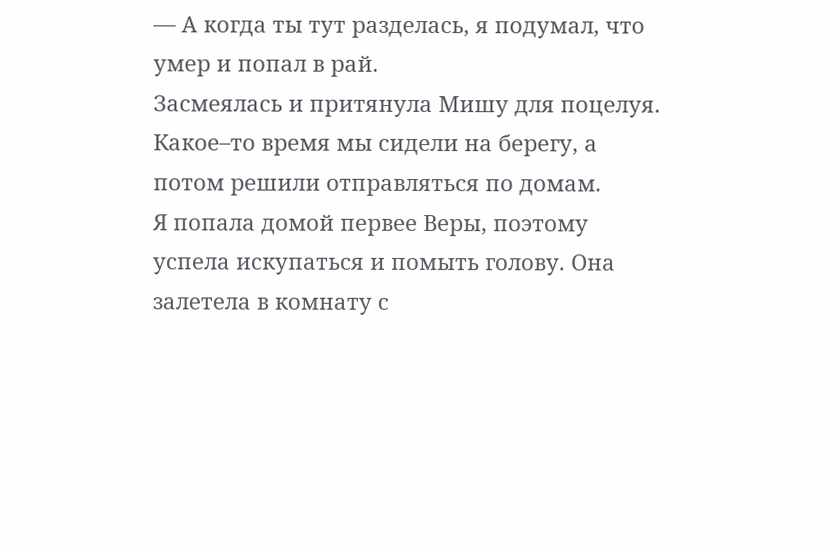— А когда ты тут разделась, я подумал, что умер и попал в рай.
Засмеялась и притянула Мишу для поцелуя. Какое–то время мы сидели на берегу, а потом решили отправляться по домам.
Я попала домой первее Веры, поэтому успела искупаться и помыть голову. Она залетела в комнату с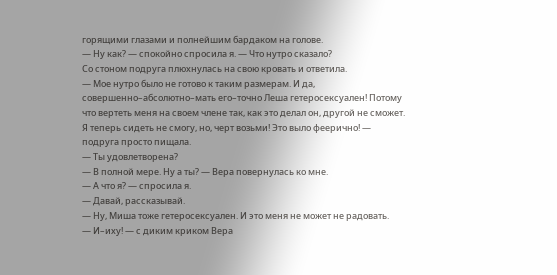горящими глазами и полнейшим бардаком на голове.
— Ну как? — спокойно спросила я. — Что нутро сказало?
Со стоном подруга плюхнулась на свою кровать и ответила.
— Мое нутро было не готово к таким размерам. И да, совершенно–абсолютно–мать его–точно Леша гетеросексуален! Потому что вертеть меня на своем члене так, как это делал он, другой не сможет. Я теперь сидеть не смогу, но, черт возьми! Это выло феерично! — подруга просто пищала.
— Ты удовлетворена?
— В полной мере. Ну а ты? — Вера повернулась ко мне.
— А что я? — спросила я.
— Давай, рассказывай.
— Ну, Миша тоже гетеросексуален. И это меня не может не радовать.
— И–иху! — с диким криком Вера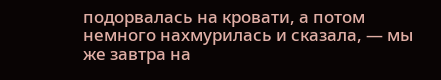подорвалась на кровати, а потом немного нахмурилась и сказала, — мы же завтра на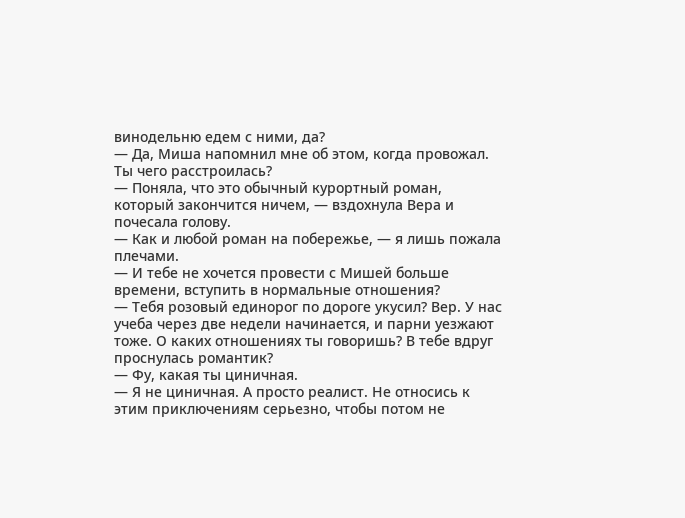винодельню едем с ними, да?
— Да, Миша напомнил мне об этом, когда провожал. Ты чего расстроилась?
— Поняла, что это обычный курортный роман, который закончится ничем, — вздохнула Вера и почесала голову.
— Как и любой роман на побережье, — я лишь пожала плечами.
— И тебе не хочется провести с Мишей больше времени, вступить в нормальные отношения?
— Тебя розовый единорог по дороге укусил? Вер. У нас учеба через две недели начинается, и парни уезжают тоже. О каких отношениях ты говоришь? В тебе вдруг проснулась романтик?
— Фу, какая ты циничная.
— Я не циничная. А просто реалист. Не относись к этим приключениям серьезно, чтобы потом не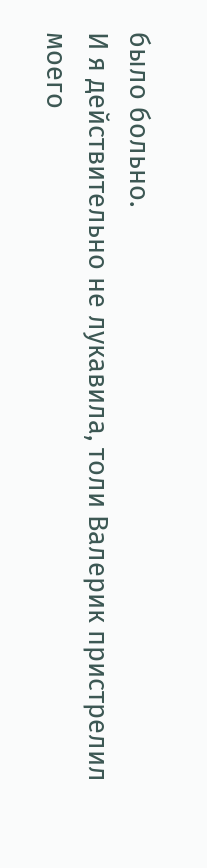было больно.
И я действительно не лукавила, толи Валерик пристрелил моего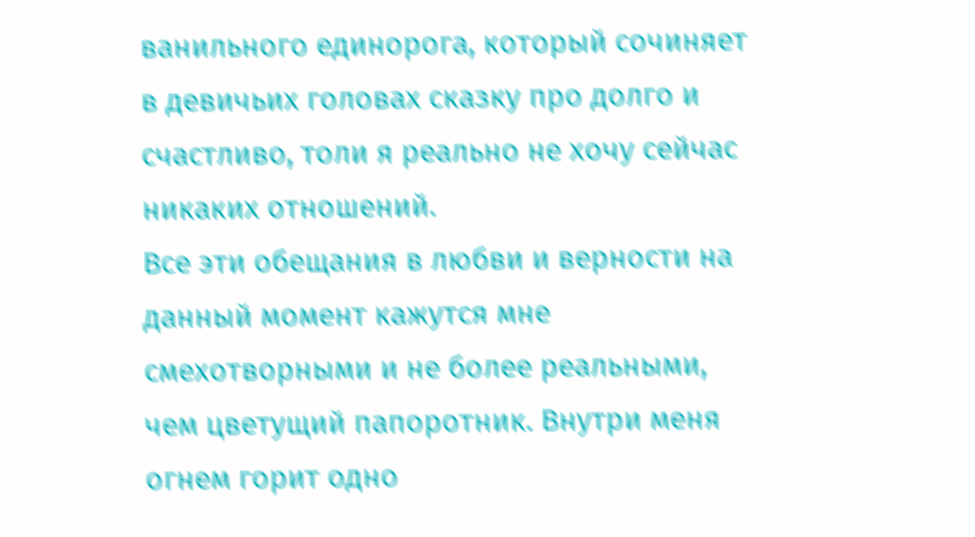ванильного единорога, который сочиняет в девичьих головах сказку про долго и счастливо, толи я реально не хочу сейчас никаких отношений.
Все эти обещания в любви и верности на данный момент кажутся мне смехотворными и не более реальными, чем цветущий папоротник. Внутри меня огнем горит одно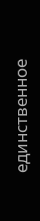единственное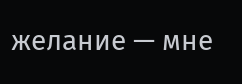желание — мне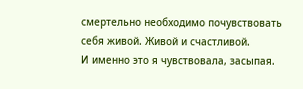смертельно необходимо почувствовать себя живой. Живой и счастливой.
И именно это я чувствовала, засыпая.